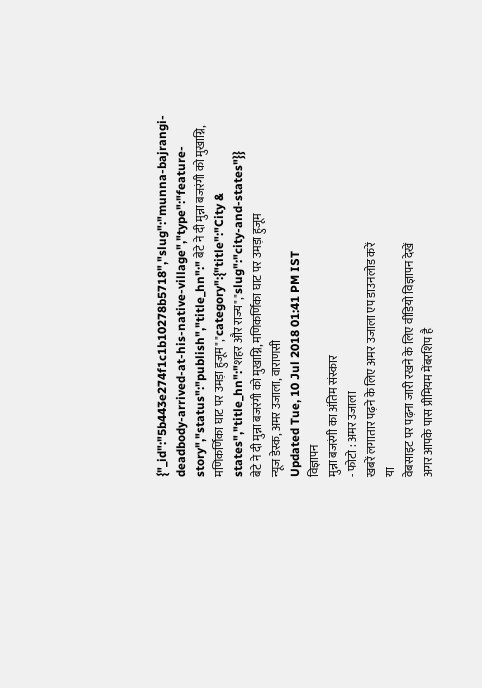{"_id":"5b443e274f1c1b10278b5718","slug":"munna-bajrangi-deadbody-arrived-at-his-native-village","type":"feature-story","status":"publish","title_hn":" बेटे ने दी मुन्ना बजरंगी को मुखाग्नि, मणिकर्णिका घाट पर उमड़ा हुजूम","category":{"title":"City & states","title_hn":"शहर और राज्य","slug":"city-and-states"}}
बेटे ने दी मुन्ना बजरंगी को मुखाग्नि, मणिकर्णिका घाट पर उमड़ा हुजूम
न्यूज डेस्क, अमर उजाला, वाराणसी
Updated Tue, 10 Jul 2018 01:41 PM IST
विज्ञापन
मुन्ना बजरंगी का अंतिम संस्कार
- फोटो : अमर उजाला
खबरें लगातार पढ़ने के लिए अमर उजाला एप डाउनलोड करें
या
वेबसाइट पर पढ़ना जारी रखने के लिए वीडियो विज्ञापन देखें
अगर आपके पास प्रीमियम मेंबरशिप है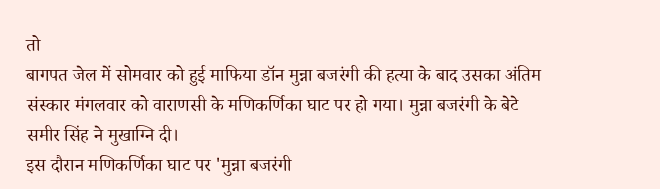तो
बागपत जेल में सोमवार को हुई माफिया डॉन मुन्ना बजरंगी की हत्या के बाद उसका अंतिम संस्कार मंगलवार को वाराणसी के मणिकर्णिका घाट पर हो गया। मुन्ना बजरंगी के बेटे समीर सिंह ने मुखाग्नि दी।
इस दौरान मणिकर्णिका घाट पर 'मुन्ना बजरंगी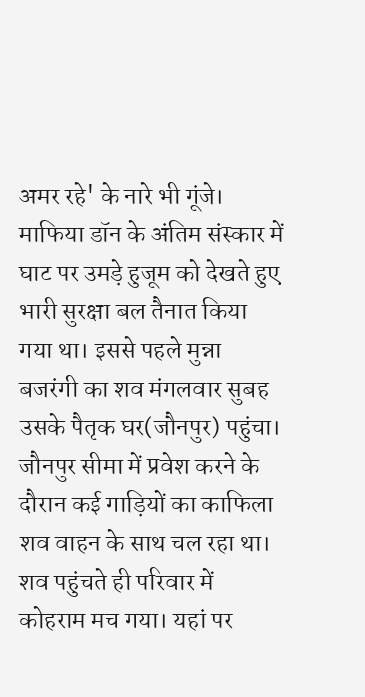अमर रहे' के नारे भी गूंजे। माफिया डॉन के अंतिम संस्कार में घाट पर उमड़े हुजूम को देखते हुए भारी सुरक्षा बल तैनात किया गया था। इससे पहले मुन्ना बजरंगी का शव मंगलवार सुबह उसके पैतृक घर(जौनपुर) पहुंचा।
जौनपुर सीमा में प्रवेश करने के दौरान कई गाड़ियों का काफिला शव वाहन के साथ चल रहा था। शव पहुंचते ही परिवार में कोहराम मच गया। यहां पर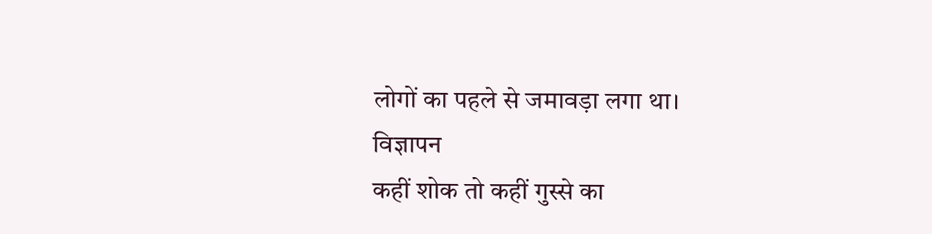लोगों का पहले से जमावड़ा लगा था।
विज्ञापन
कहीं शोक तो कहीं गुस्से का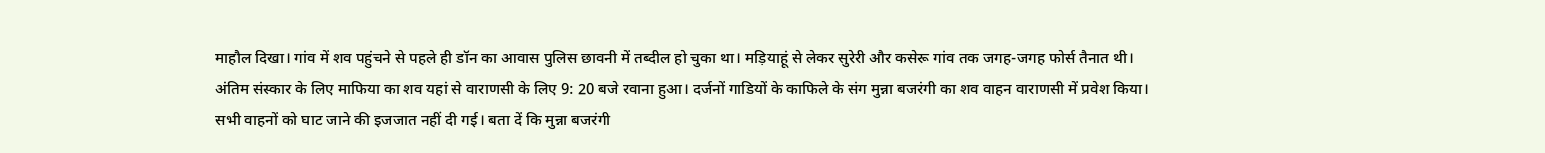माहौल दिखा। गांव में शव पहुंचने से पहले ही डॉन का आवास पुलिस छावनी में तब्दील हो चुका था। मड़ियाहूं से लेकर सुरेरी और कसेरू गांव तक जगह-जगह फोर्स तैनात थी।
अंतिम संस्कार के लिए माफिया का शव यहां से वाराणसी के लिए 9: 20 बजे रवाना हुआ। दर्जनों गाडियों के काफिले के संग मुन्ना बजरंगी का शव वाहन वाराणसी में प्रवेश किया।
सभी वाहनों को घाट जाने की इजजात नहीं दी गई। बता दें कि मुन्ना बजरंगी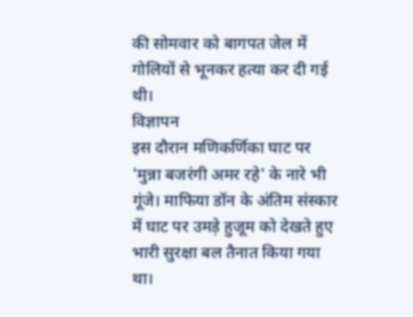की सोमवार को बागपत जेल में गोलियों से भूनकर हत्या कर दी गई थी।
विज्ञापन
इस दौरान मणिकर्णिका घाट पर 'मुन्ना बजरंगी अमर रहे' के नारे भी गूंजे। माफिया डॉन के अंतिम संस्कार में घाट पर उमड़े हुजूम को देखते हुए भारी सुरक्षा बल तैनात किया गया था।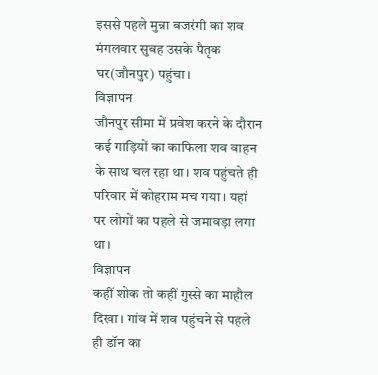इससे पहले मुन्ना बजरंगी का शव मंगलवार सुबह उसके पैतृक घर(जौनपुर) पहुंचा।
विज्ञापन
जौनपुर सीमा में प्रवेश करने के दौरान कई गाड़ियों का काफिला शव वाहन के साथ चल रहा था। शव पहुंचते ही परिवार में कोहराम मच गया। यहां पर लोगों का पहले से जमावड़ा लगा था।
विज्ञापन
कहीं शोक तो कहीं गुस्से का माहौल दिखा। गांव में शव पहुंचने से पहले ही डॉन का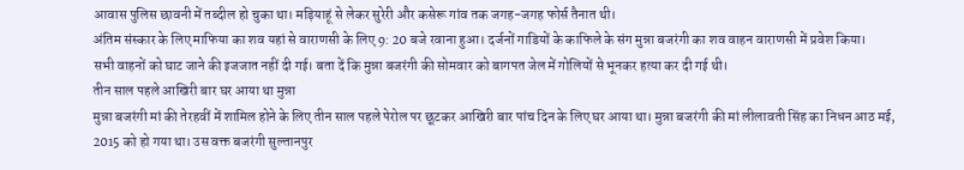आवास पुलिस छावनी में तब्दील हो चुका था। मड़ियाहूं से लेकर सुरेरी और कसेरू गांव तक जगह-जगह फोर्स तैनात थी।
अंतिम संस्कार के लिए माफिया का शव यहां से वाराणसी के लिए 9: 20 बजे रवाना हुआ। दर्जनों गाडियों के काफिले के संग मुन्ना बजरंगी का शव वाहन वाराणसी में प्रवेश किया।
सभी वाहनों को घाट जाने की इजजात नहीं दी गई। बता दें कि मुन्ना बजरंगी की सोमवार को बागपत जेल में गोलियों से भूनकर हत्या कर दी गई थी।
तीन साल पहले आखिरी बार घर आया था मुन्ना
मुन्ना बजरंगी मां की तेरहवीं में शामिल होने के लिए तीन साल पहले पेरोल पर छूटकर आखिरी बार पांच दिन के लिए घर आया था। मुन्ना बजरंगी की मां लीलावती सिंह का निधन आठ मई, 2015 को हो गया था। उस वक्त बजरंगी सुल्तानपुर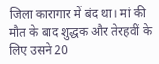जिला कारागार में बंद था। मां की मौत के बाद शुद्धक और तेरहवीं के लिए उसने 20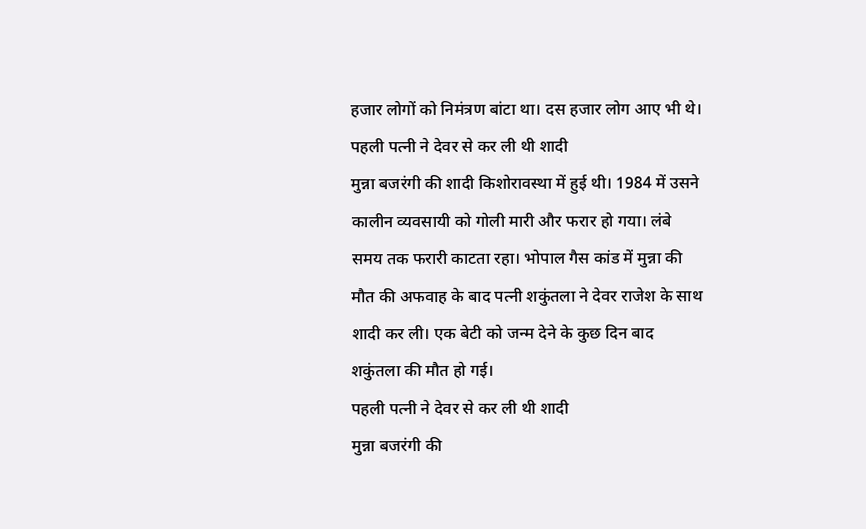हजार लोगों को निमंत्रण बांटा था। दस हजार लोग आए भी थे।
पहली पत्नी ने देवर से कर ली थी शादी
मुन्ना बजरंगी की शादी किशोरावस्था में हुई थी। 1984 में उसने कालीन व्यवसायी को गोली मारी और फरार हो गया। लंबे समय तक फरारी काटता रहा। भोपाल गैस कांड में मुन्ना की मौत की अफवाह के बाद पत्नी शकुंतला ने देवर राजेश के साथ शादी कर ली। एक बेटी को जन्म देने के कुछ दिन बाद शकुंतला की मौत हो गई।
पहली पत्नी ने देवर से कर ली थी शादी
मुन्ना बजरंगी की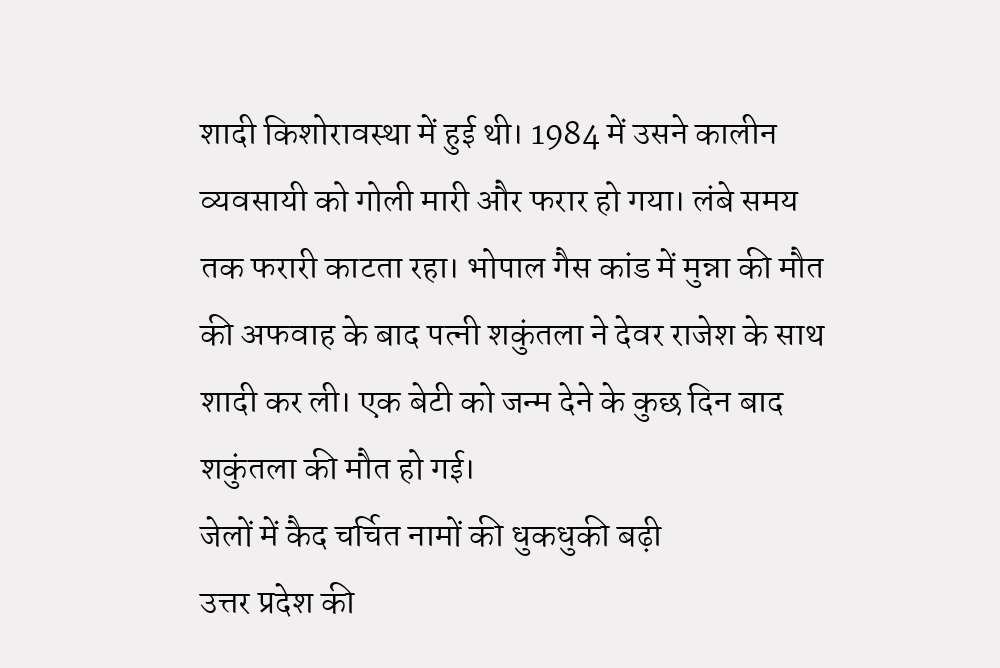शादी किशोरावस्था में हुई थी। 1984 में उसने कालीन व्यवसायी को गोली मारी और फरार हो गया। लंबे समय तक फरारी काटता रहा। भोपाल गैस कांड में मुन्ना की मौत की अफवाह के बाद पत्नी शकुंतला ने देवर राजेश के साथ शादी कर ली। एक बेटी को जन्म देने के कुछ दिन बाद शकुंतला की मौत हो गई।
जेलों में कैद चर्चित नामों की धुकधुकी बढ़ी
उत्तर प्रदेश की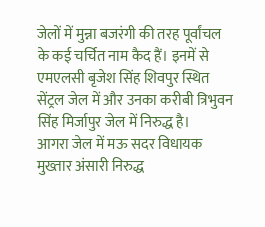जेलों में मुन्ना बजरंगी की तरह पूर्वांचल के कई चर्चित नाम कैद हैं। इनमें से एमएलसी बृजेश सिंह शिवपुर स्थित सेंट्रल जेल में और उनका करीबी त्रिभुवन सिंह मिर्जापुर जेल में निरुद्ध है।
आगरा जेल में मऊ सदर विधायक मुख्तार अंसारी निरुद्ध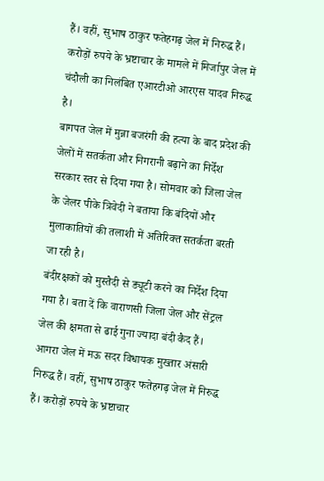हैं। वहीं, सुभाष ठाकुर फतेहगढ़ जेल में निरुद्ध हैं। करोड़ों रुपये के भ्रष्टाचार के मामले में मिर्जापुर जेल में चंदौली का निलंबित एआरटीओ आरएस यादव निरुद्ध है।
बागपत जेल में मुन्ना बजरंगी की हत्या के बाद प्रदेश की जेलों में सतर्कता और निगरानी बढ़ाने का निर्देश सरकार स्तर से दिया गया है। सोमवार को जिला जेल के जेलर पीके त्रिवेदी ने बताया कि बंदियों और मुलाकातियों की तलाशी में अतिरिक्त सतर्कता बरती जा रही है।
बंदीरक्षकों को मुस्तैदी से ड्यूटी करने का निर्देश दिया गया है। बता दें कि वाराणसी जिला जेल और सेंट्रल जेल की क्षमता से ढाई गुना ज्यादा बंदी कैद हैं।
आगरा जेल में मऊ सदर विधायक मुख्तार अंसारी निरुद्ध हैं। वहीं, सुभाष ठाकुर फतेहगढ़ जेल में निरुद्ध हैं। करोड़ों रुपये के भ्रष्टाचार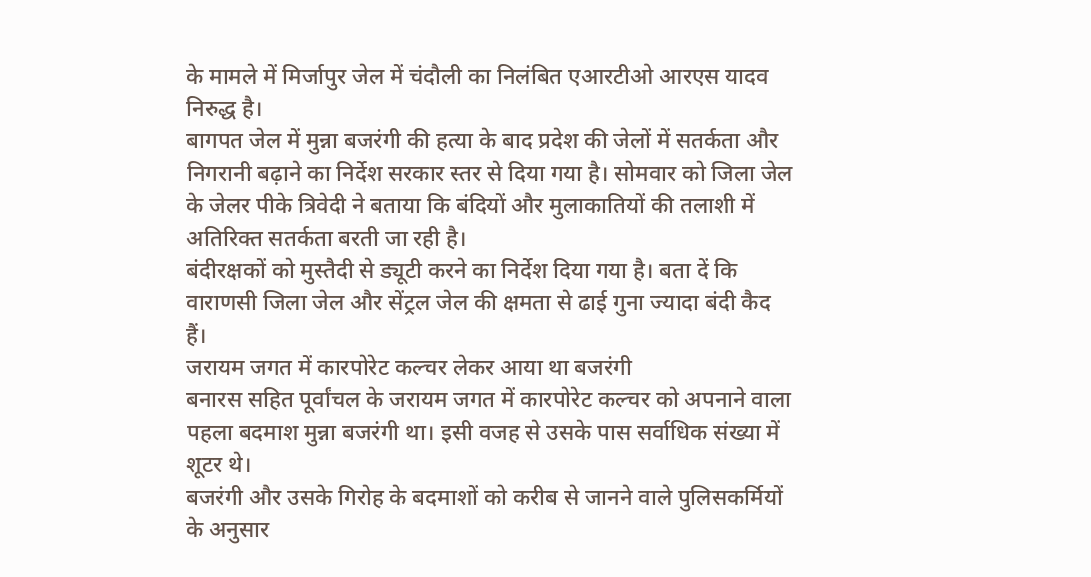के मामले में मिर्जापुर जेल में चंदौली का निलंबित एआरटीओ आरएस यादव निरुद्ध है।
बागपत जेल में मुन्ना बजरंगी की हत्या के बाद प्रदेश की जेलों में सतर्कता और निगरानी बढ़ाने का निर्देश सरकार स्तर से दिया गया है। सोमवार को जिला जेल के जेलर पीके त्रिवेदी ने बताया कि बंदियों और मुलाकातियों की तलाशी में अतिरिक्त सतर्कता बरती जा रही है।
बंदीरक्षकों को मुस्तैदी से ड्यूटी करने का निर्देश दिया गया है। बता दें कि वाराणसी जिला जेल और सेंट्रल जेल की क्षमता से ढाई गुना ज्यादा बंदी कैद हैं।
जरायम जगत में कारपोरेट कल्चर लेकर आया था बजरंगी
बनारस सहित पूर्वांचल के जरायम जगत में कारपोरेट कल्चर को अपनाने वाला पहला बदमाश मुन्ना बजरंगी था। इसी वजह से उसके पास सर्वाधिक संख्या में शूटर थे।
बजरंगी और उसके गिरोह के बदमाशों को करीब से जानने वाले पुलिसकर्मियों के अनुसार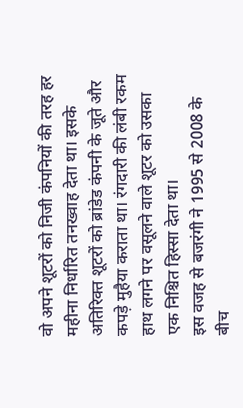वो अपने शूटरों को निजी कंपनियों की तरह हर महीना निर्धारित तनख्वाह देता था। इसके अतिरिक्त शूटरों को ब्रांडेड कंपनी के जूते और कपड़े मुहैया कराता था। रंगदारी की लंबी रकम हाथ लगने पर वसूलने वाले शूटर को उसका एक निश्चित हिस्सा देता था।
इस वजह से बजरंगी ने 1995 से 2008 के बीच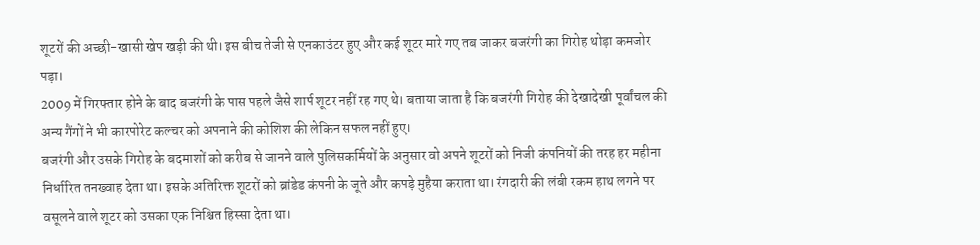शूटरों की अच्छी-खासी खेप खड़ी की थी। इस बीच तेजी से एनकाउंटर हुए और कई शूटर मारे गए तब जाकर बजरंगी का गिरोह थोड़ा कमजोर पड़ा।
2009 में गिरफ्तार होने के बाद बजरंगी के पास पहले जैसे शार्प शूटर नहीं रह गए थे। बताया जाता है कि बजरंगी गिरोह की देखादेखी पूर्वांचल की अन्य गैंगों ने भी कारपोरेट कल्चर को अपनाने की कोशिश की लेकिन सफल नहीं हुए।
बजरंगी और उसके गिरोह के बदमाशों को करीब से जानने वाले पुलिसकर्मियों के अनुसार वो अपने शूटरों को निजी कंपनियों की तरह हर महीना निर्धारित तनख्वाह देता था। इसके अतिरिक्त शूटरों को ब्रांडेड कंपनी के जूते और कपड़े मुहैया कराता था। रंगदारी की लंबी रकम हाथ लगने पर वसूलने वाले शूटर को उसका एक निश्चित हिस्सा देता था।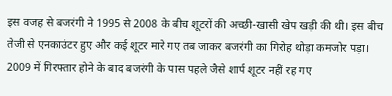इस वजह से बजरंगी ने 1995 से 2008 के बीच शूटरों की अच्छी-खासी खेप खड़ी की थी। इस बीच तेजी से एनकाउंटर हुए और कई शूटर मारे गए तब जाकर बजरंगी का गिरोह थोड़ा कमजोर पड़ा।
2009 में गिरफ्तार होने के बाद बजरंगी के पास पहले जैसे शार्प शूटर नहीं रह गए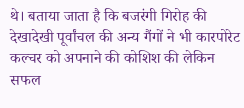थे। बताया जाता है कि बजरंगी गिरोह की देखादेखी पूर्वांचल की अन्य गैंगों ने भी कारपोरेट कल्चर को अपनाने की कोशिश की लेकिन सफल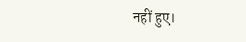नहीं हुए।